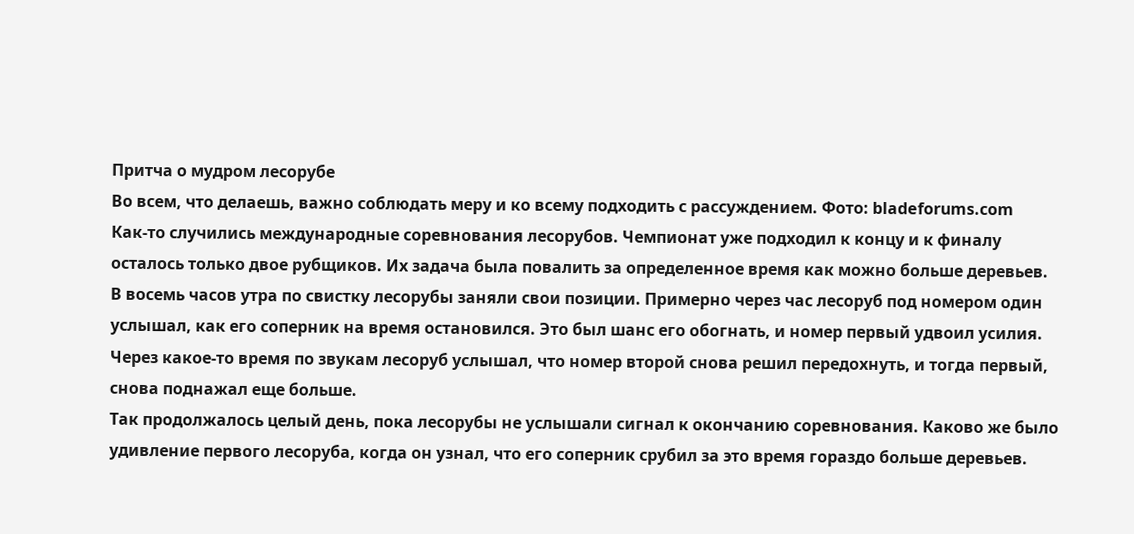Притча о мудром лесорубе
Во всем, что делаешь, важно соблюдать меру и ко всему подходить с рассуждением. Фото: bladeforums.com
Как-то случились международные соревнования лесорубов. Чемпионат уже подходил к концу и к финалу осталось только двое рубщиков. Их задача была повалить за определенное время как можно больше деревьев.
В восемь часов утра по свистку лесорубы заняли свои позиции. Примерно через час лесоруб под номером один услышал, как его соперник на время остановился. Это был шанс его обогнать, и номер первый удвоил усилия.
Через какое-то время по звукам лесоруб услышал, что номер второй снова решил передохнуть, и тогда первый, снова поднажал еще больше.
Так продолжалось целый день, пока лесорубы не услышали сигнал к окончанию соревнования. Каково же было удивление первого лесоруба, когда он узнал, что его соперник срубил за это время гораздо больше деревьев.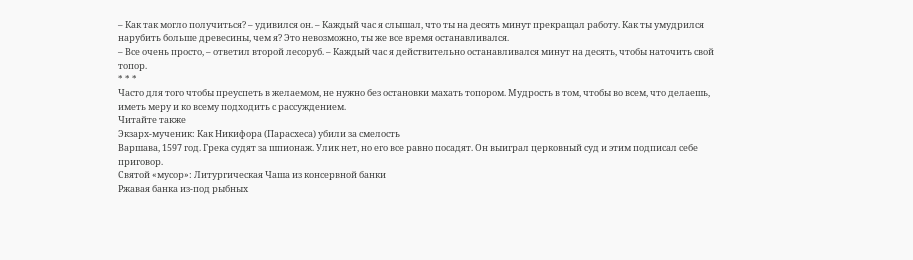– Как так могло получиться? – удивился он. – Каждый час я слышал, что ты на десять минут прекращал работу. Как ты умудрился нарубить больше древесины, чем я? Это невозможно, ты же все время останавливался.
– Все очень просто, – ответил второй лесоруб. – Каждый час я действительно останавливался минут на десять, чтобы наточить свой топор.
* * *
Часто для того чтобы преуспеть в желаемом, не нужно без остановки махать топором. Мудрость в том, чтобы во всем, что делаешь, иметь меру и ко всему подходить с рассуждением.
Читайте также
Экзарх-мученик: Как Никифора (Парасхеса) убили за смелость
Варшава, 1597 год. Грека судят за шпионаж. Улик нет, но его все равно посадят. Он выиграл церковный суд и этим подписал себе приговор.
Святой «мусор»: Литургическая Чаша из консервной банки
Ржавая банка из-под рыбных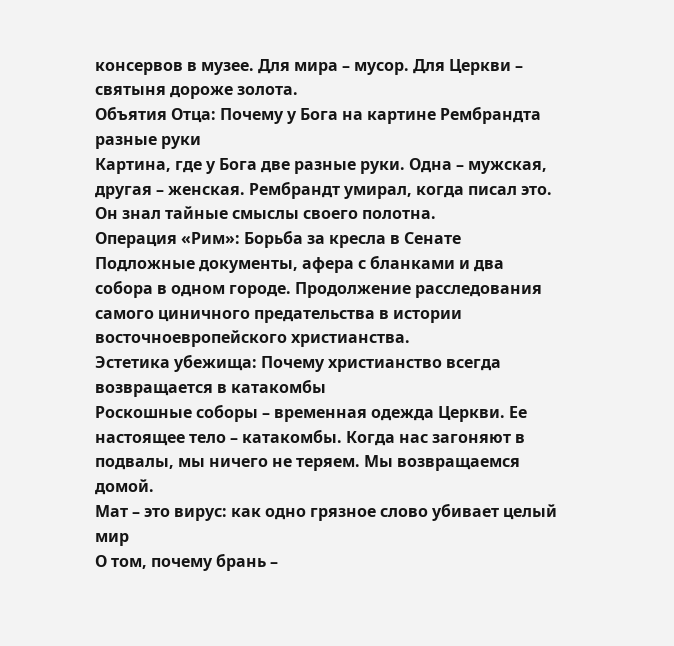консервов в музее. Для мира – мусор. Для Церкви – святыня дороже золота.
Объятия Отца: Почему у Бога на картине Рембрандта разные руки
Картина, где у Бога две разные руки. Одна – мужская, другая – женская. Рембрандт умирал, когда писал это. Он знал тайные смыслы своего полотна.
Операция «Рим»: Борьба за кресла в Сенате
Подложные документы, афера с бланками и два собора в одном городе. Продолжение расследования самого циничного предательства в истории восточноевропейского христианства.
Эстетика убежища: Почему христианство всегда возвращается в катакомбы
Роскошные соборы – временная одежда Церкви. Ее настоящее тело – катакомбы. Когда нас загоняют в подвалы, мы ничего не теряем. Мы возвращаемся домой.
Мат – это вирус: как одно грязное слово убивает целый мир
О том, почему брань –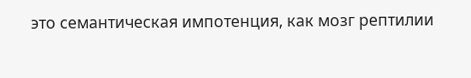это семантическая импотенция, как мозг рептилии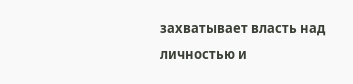захватывает власть над личностью и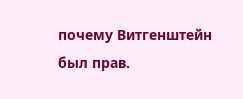почему Витгенштейн был прав.